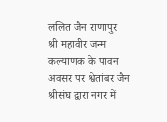ललित जैन राणापुर
श्री महावीर जन्म कल्याणक के पावन अवसर पर श्वेतांबर जैन श्रीसंघ द्वारा नगर में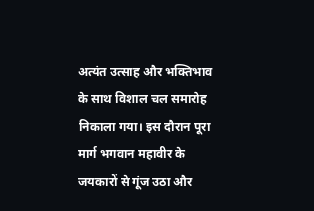अत्यंत उत्साह और भक्तिभाव के साथ विशाल चल समारोह निकाला गया। इस दौरान पूरा मार्ग भगवान महावीर के जयकारों से गूंज उठा और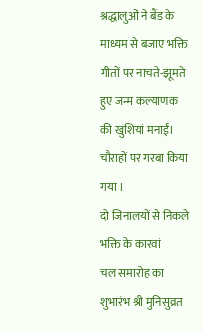श्रद्धालुओं ने बैंड के माध्यम से बजाए भक्ति गीतों पर नाचते-झूमते हुए जन्म कल्याणक की खुशियां मनाईं। चौराहों पर गरबा किया गया ।
दो जिनालयों से निकले भक्ति के कारवां
चल समारोह का शुभारंभ श्री मुनिसुव्रत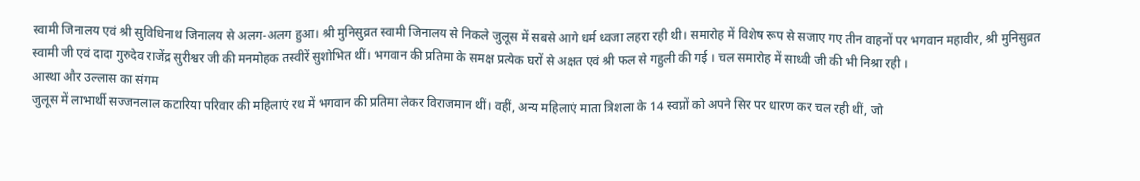स्वामी जिनालय एवं श्री सुविधिनाथ जिनालय से अलग-अलग हुआ। श्री मुनिसुव्रत स्वामी जिनालय से निकले जुलूस में सबसे आगे धर्म ध्वजा लहरा रही थी। समारोह में विशेष रूप से सजाए गए तीन वाहनों पर भगवान महावीर, श्री मुनिसुव्रत स्वामी जी एवं दादा गुरुदेव राजेंद्र सुरीश्वर जी की मनमोहक तस्वीरें सुशोभित थीं। भगवान की प्रतिमा के समक्ष प्रत्येक घरों से अक्षत एवं श्री फल से गहुली की गई । चल समारोह में साध्वी जी की भी निश्रा रही ।
आस्था और उल्लास का संगम
जुलूस में लाभार्थी सज्जनलाल कटारिया परिवार की महिलाएं रथ में भगवान की प्रतिमा लेकर विराजमान थीं। वहीं, अन्य महिलाएं माता त्रिशला के 14 स्वप्नों को अपने सिर पर धारण कर चल रही थीं, जो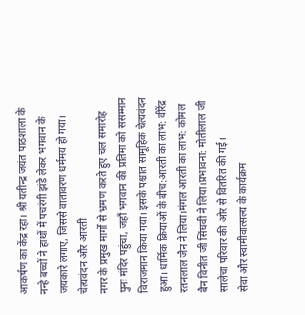आकर्षण का केंद्र रहा। श्री यतीन्द्र जयंत पाठशाला के नन्हे बच्चों ने हाथों में पचरंगी झंडे लेकर भगवान के जयकारे लगाए, जिससे वातावरण धर्ममय हो गया।
चेत्यवंदन और आरती
नगर के प्रमुख मार्गों से भ्रमण करते हुए चल समारोह पुनः मंदिर पहुंचा, जहाँ भगवान की प्रतिमा को ससम्मान विराजमान किया गया। इसके पश्चात सामूहिक चेत्यवंदन हुआ। धार्मिक क्रियाओं के बीच:आरती का लाभ: वीरेंद्र रतनलाल जैन ने लिया।मंगल आरती का लाभ: कोमल बैन विनीत जी सिंघवी ने लिया।प्रभावना: मोतीलाल जी सालेचा परिवार की ओर से वितरित की गई।
सेवा और स्वामीवात्सल्य के कार्यक्रम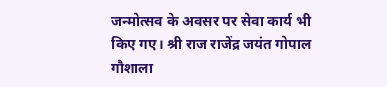जन्मोत्सव के अवसर पर सेवा कार्य भी किए गए। श्री राज राजेंद्र जयंत गोपाल गौशाला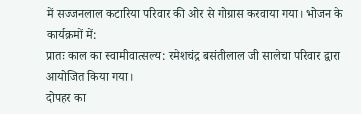में सज्जनलाल कटारिया परिवार की ओर से गोग्रास करवाया गया। भोजन के कार्यक्रमों में:
प्रातः काल का स्वामीवात्सल्य: रमेशचंद्र बसंतीलाल जी सालेचा परिवार द्वारा आयोजित किया गया।
दोपहर का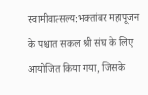स्वामीवात्सल्य:भक्तांबर महापूजन के पश्चात सकल श्री संघ के लिए आयोजित किया गया, जिसके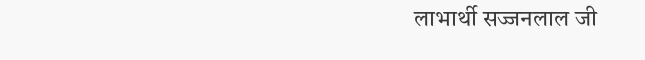लाभार्थी सज्जनलाल जी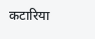कटारिया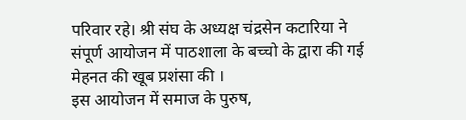परिवार रहे। श्री संघ के अध्यक्ष चंद्रसेन कटारिया ने संपूर्ण आयोजन में पाठशाला के बच्चो के द्वारा की गई मेहनत की खूब प्रशंसा की ।
इस आयोजन में समाज के पुरुष,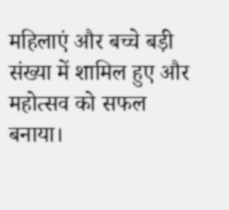महिलाएं और बच्चे बड़ी संख्या में शामिल हुए और महोत्सव को सफल बनाया।